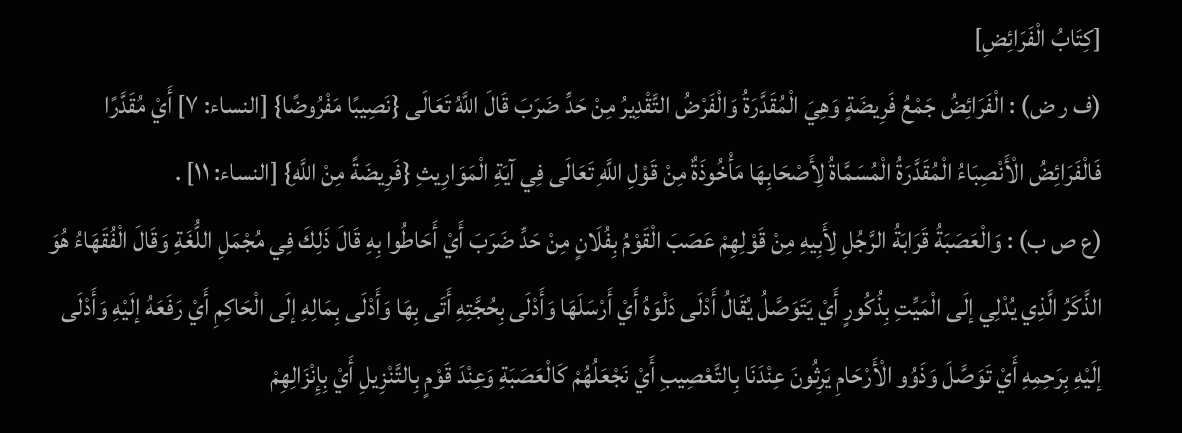[كِتَابُ الْفَرَائِضِ]
(ف ر ض) : الْفَرَائِضُ جَمْعُ فَرِيضَةٍ وَهِيَ الْمُقَدَّرَةُ وَالْفَرْضُ التَّقْدِيرُ مِنْ حَدِّ ضَرَبَ قَالَ اللَّهُ تَعَالَى {نَصِيبًا مَفْرُوضًا} [النساء: ٧] أَيْ مُقَدَّرًا فَالْفَرَائِضُ الْأَنْصِبَاءُ الْمُقَدَّرَةُ الْمُسَمَّاةُ لِأَصْحَابِهَا مَأْخُوذَةٌ مِنْ قَوْلِ اللَّهِ تَعَالَى فِي آيَةِ الْمَوَارِيثِ {فَرِيضَةً مِنْ اللَّهِ} [النساء: ١١] .
(ع ص ب) : وَالْعَصَبَةُ قَرَابَةُ الرَّجُلِ لِأَبِيهِ مِنْ قَوْلِهِمْ عَصَبَ الْقَوْمُ بِفُلَانٍ مِنْ حَدِّ ضَرَبَ أَيْ أَحَاطُوا بِهِ قَالَ ذَلِكَ فِي مُجْمَلِ اللُّغَةِ وَقَالَ الْفُقَهَاءُ هُوَ الذَّكَرُ الَّذِي يُدْلِي إلَى الْمَيِّتِ بِذُكُورٍ أَيْ يَتَوَصَّلُ يُقَالُ أَدْلَى دَلْوَهُ أَيْ أَرْسَلَهَا وَأَدْلَى بِحُجَّتِهِ أَتَى بِهَا وَأَدْلَى بِمَالِهِ إلَى الْحَاكِمِ أَيْ رَفَعَهُ إلَيْهِ وَأَدْلَى إلَيْهِ بِرَحِمِهِ أَيْ تَوَصَّلَ وَذَوُو الْأَرْحَامِ يَرِثُونَ عِنْدَنَا بِالتَّعْصِيبِ أَيْ نَجْعَلُهُمْ كَالْعَصَبَةِ وَعِنْدَ قَوْمٍ بِالتَّنْزِيلِ أَيْ بِإِنْزَالِهِمْ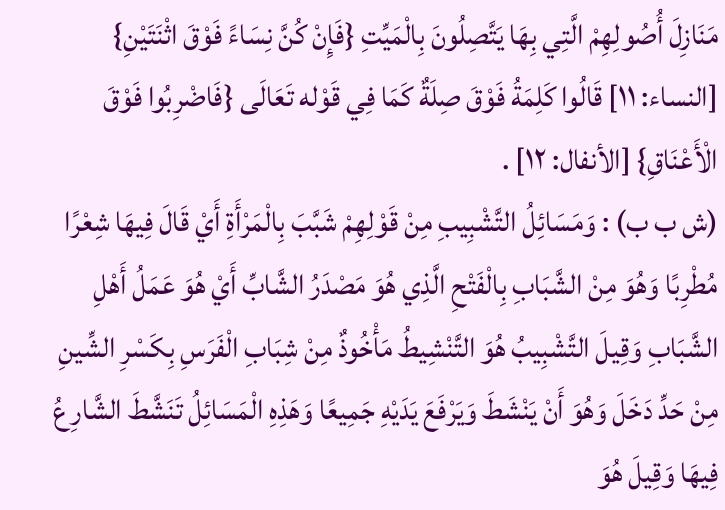مَنَازِلَ أُصُولِهِمْ الَّتِي بِهَا يَتَّصِلُونَ بِالْمَيِّتِ {فَإِنْ كُنَّ نِسَاءً فَوْقَ اثْنَتَيْنِ} [النساء: ١١] قَالُوا كَلِمَةُ فَوْقَ صِلَةٌ كَمَا فِي قَوْله تَعَالَى {فَاضْرِبُوا فَوْقَ الْأَعْنَاقِ} [الأنفال: ١٢] .
(ش ب ب) : وَمَسَائِلُ التَّشْبِيبِ مِنْ قَوْلِهِمْ شَبَّبَ بِالْمَرْأَةِ أَيْ قَالَ فِيهَا شِعْرًا مُطْرِبًا وَهُوَ مِنْ الشَّبَابِ بِالْفَتْحِ الَّذِي هُوَ مَصْدَرُ الشَّابِّ أَيْ هُوَ عَمَلُ أَهْلِ الشَّبَابِ وَقِيلَ التَّشْبِيبُ هُوَ التَّنْشِيطُ مَأْخُوذٌ مِنْ شِبَابِ الْفَرَسِ بِكَسْرِ الشِّينِ مِنْ حَدِّ دَخَلَ وَهُوَ أَنْ يَنْشَطَ وَيَرْفَعَ يَدَيْهِ جَمِيعًا وَهَذِهِ الْمَسَائِلُ تَنَشَّطَ الشَّارِعُ فِيهَا وَقِيلَ هُوَ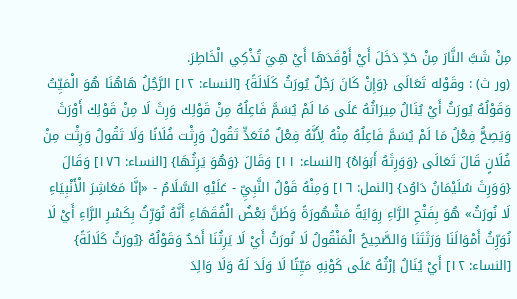مِنْ شَبَّ النَّارَ مِنْ حَدِّ دَخَلَ أَيْ أَوْقَدَهَا أَيْ هِيَ تُذْكِي الْخَاطِرَ.
(ور ث) : وقَوْله تَعَالَى {وَإِنْ كَانَ رَجُلٌ يُورَثُ كَلَالَةً} [النساء: ١٢] الرَّجُلُ هَاهُنَا هُوَ الْمَيِّتُ وَقَوْلُهُ يُورَثُ أَيْ يُنَالُ مِيرَاثُهُ عَلَى مَا لَمْ يُسَمَّ فَاعِلُهُ مِنْ قَوْلِك وَرِثَ لَا مِنْ قَوْلِك أَوْرَثَ وَيَصِحُّ فِعْلُ مَا لَمْ يُسَمَّ فَاعِلُهُ مِنْهُ لِأَنَّهُ فِعْلٌ مُتَعَدٍّ تَقُولُ وَرِثْت فُلَانًا وَلَا تَقُولُ وَرِثْت مِنْ فُلَانٍ قَالَ تَعَالَى {وَوَرِثَهُ أَبَوَاهُ} [النساء: ١١] وَقَالَ {وَهُوَ يَرِثُهَا} [النساء: ١٧٦] وَقَالَ {وَوَرِثَ سُلَيْمَانُ دَاوُد} [النمل: ١٦] وَمِنْهُ قَوْلُ النَّبِيِّ - عَلَيْهِ السَّلَامُ - «إنَّا مَعَاشِرَ الْأَنْبِيَاءِ لَا نُورَثُ» هُوَ بِفَتْحِ الرَّاءِ رِوَايَةً مَشْهُورَةً وَظَنَّ بَعْضُ الْفُقَهَاءِ أَنَّهُ نُوَرِّثُ بِكَسْرِ الرَّاءِ أَيْ لَا نُوَرِّثُ أَمْوَالَنَا وَرَثَتَنَا وَالصَّحِيحُ الْمَنْقُولُ لَا نُورَثُ أَيْ لَا يَرِثُنَا أَحَدٌ وَقَوْلُهُ {يُورَثُ كَلَالَةً} [النساء: ١٢] أَيْ يُنَالُ إرْثُهُ عَلَى كَوْنِهِ مَيِّتًا لَا وَلَدَ لَهُ وَلَا وَالِدَ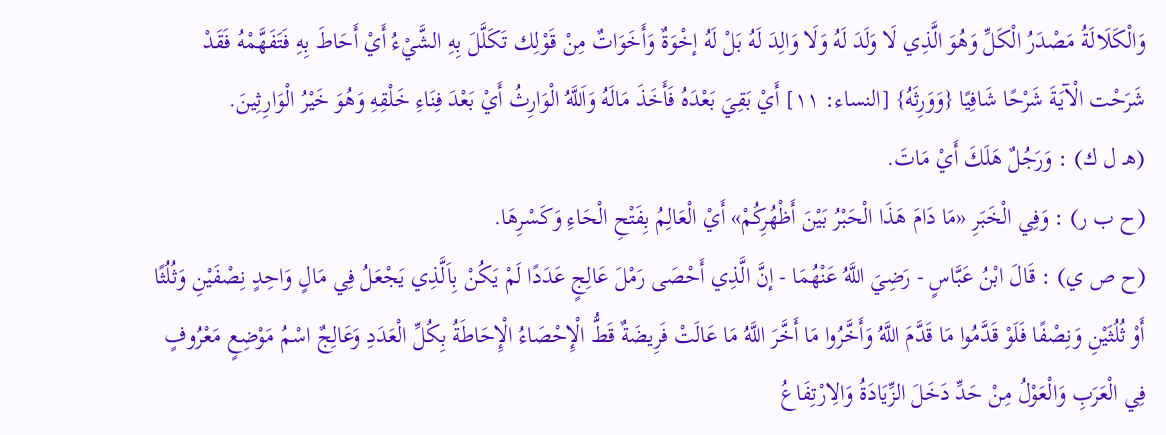وَالْكَلَالَةُ مَصْدَرُ الْكَلِّ وَهُوَ الَّذِي لَا وَلَدَ لَهُ وَلَا وَالِدَ لَهُ بَلْ لَهُ إخْوَةٌ وَأَخَوَاتٌ مِنْ قَوْلِك تَكَلَّلَ بِهِ الشَّيْءُ أَيْ أَحَاطَ بِهِ فَتَفَهَّمْهُ فَقَدْ شَرَحْت الْآيَةَ شَرْحًا شَافِيًا {وَوَرِثَهُ} [النساء: ١١] أَيْ بَقِيَ بَعْدَهُ فَأَخَذَ مَالَهُ وَاَللَّهُ الْوَارِثُ أَيْ بَعْدَ فِنَاءِ خَلْقِهِ وَهُوَ خَيْرُ الْوَارِثِينَ.
(هـ ل ك) : وَرَجُلٌ هَلَكَ أَيْ مَاتَ.
(ح ب ر) : وَفِي الْخَبَرِ «مَا دَامَ هَذَا الْحَبْرُ بَيْنَ أَظْهُرِكُمْ» أَيْ الْعَالِمُ بِفَتْحِ الْحَاءِ وَكَسْرِهَا.
(ح ص ي) : قَالَ ابْنُ عَبَّاسٍ - رَضِيَ اللَّهُ عَنْهُمَا - إنَّ الَّذِي أَحْصَى رَمْلَ عَالِجٍ عَدَدًا لَمْ يَكُنْ بِاَلَّذِي يَجْعَلُ فِي مَالٍ وَاحِدٍ نِصْفَيْنِ وَثُلُثًا أَوْ ثُلُثَيْنِ وَنِصْفًا فَلَوْ قَدَّمُوا مَا قَدَّمَ اللَّهُ وَأَخَّرُوا مَا أَخَّرَ اللَّهُ مَا عَالَتْ فَرِيضَةٌ قَطُّ الْإِحْصَاءُ الْإِحَاطَةُ بِكُلِّ الْعَدَدِ وَعَالِجٌ اسْمُ مَوْضِعٍ مَعْرُوفٍ فِي الْعَرَبِ وَالْعَوْلُ مِنْ حَدِّ دَخَلَ الزِّيَادَةُ وَالِارْتِفَاعُ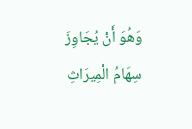وَهُوَ أَنْ يُجَاوِزَ سِهَامُ الْمِيرَاثِ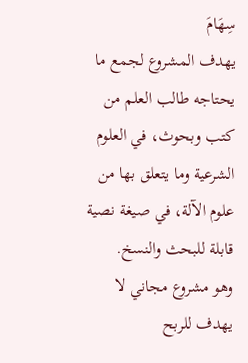سِهَامَ
يهدف المشروع لجمع ما يحتاجه طالب العلم من كتب وبحوث، في العلوم الشرعية وما يتعلق بها من علوم الآلة، في صيغة نصية قابلة للبحث والنسخ.
وهو مشروع مجاني لا يهدف للربح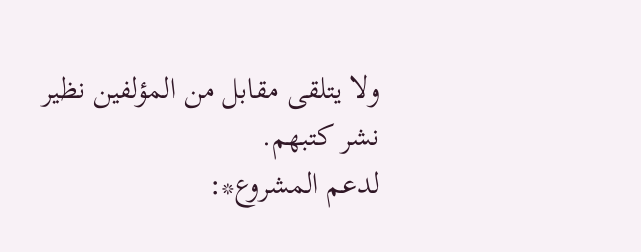ولا يتلقى مقابل من المؤلفين نظير نشر كتبهم.
لدعم المشروع*: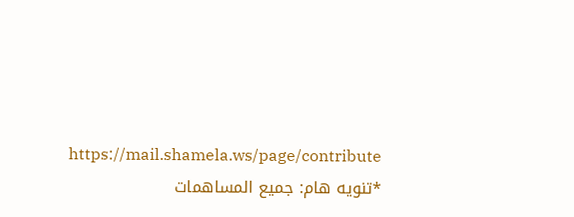https://mail.shamela.ws/page/contribute
*تنويه هام: جميع المساهمات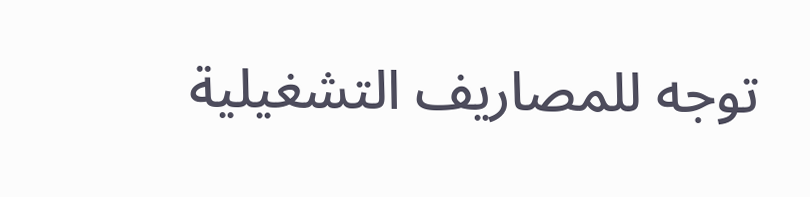توجه للمصاريف التشغيلية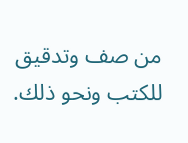من صف وتدقيق للكتب ونحو ذلك.